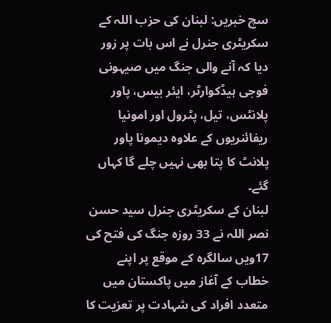سچ خبریں: لبنان کی حزب اللہ کے سکریٹری جنرل نے اس بات پر زور دیا کہ آنے والی جنگ میں صیہونی فوجی ہیڈکوارٹر، ایئر بیس، پاور پلانٹس، تیل، پٹرول اور امونیا ریفائنریوں کے علاوہ دیمونا پاور پلانٹ کا پتا بھی نہیں چلے گا کہاں گئے۔
لبنان کے سکریٹری جنرل سید حسن نصر اللہ نے 33 روزہ جنگ کی فتح کی 17ویں سالگرہ کے موقع پر اپنے خطاب کے آغاز میں پاکستان میں متعدد افراد کی شہادت پر تعزیت کا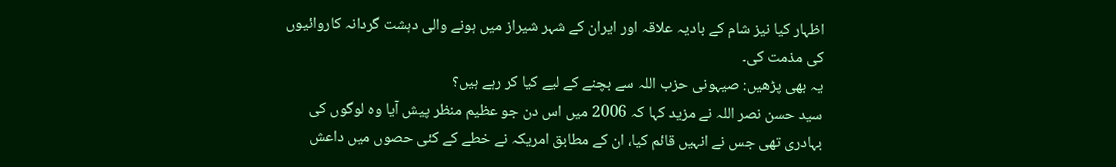اظہار کیا نیز شام کے بادیہ علاقہ اور ایران کے شہر شیراز میں ہونے والی دہشت گردانہ کاروائیوں کی مذمت کی۔
یہ بھی پڑھیں: صیہونی حزب اللہ سے بچنے کے لیے کیا کر رہے ہیں؟
سید حسن نصر اللہ نے مزید کہا کہ 2006 میں اس دن جو عظیم منظر پیش آیا وہ لوگوں کی بہادری تھی جس نے انہیں قائم کیا، ان کے مطابق امریکہ نے خطے کے کئی حصوں میں داعش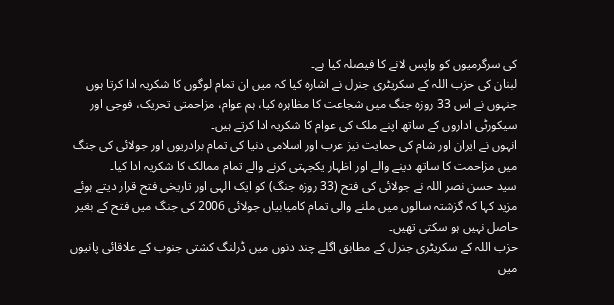کی سرگرمیوں کو واپس لانے کا فیصلہ کیا ہے۔
لبنان کی حزب اللہ کے سکریٹری جنرل نے اشارہ کیا کہ میں ان تمام لوگوں کا شکریہ ادا کرتا ہوں جنہوں نے اس 33 روزہ جنگ میں شجاعت کا مظاہرہ کیا، ہم عوام، مزاحمتی تحریک، فوجی اور سیکورٹی اداروں کے ساتھ اپنے ملک کی عوام کا شکریہ ادا کرتے ہیں۔
انہوں نے ایران اور شام کی حمایت نیز عرب اور اسلامی دنیا کی تمام برادریوں اور جولائی کی جنگ میں مزاحمت کا ساتھ دینے والے اور اظہار یکجہتی کرنے والے تمام ممالک کا شکریہ ادا کیا۔
سید حسن نصر اللہ نے جولائی کی فتح (33 روزہ جنگ) کو ایک الہی اور تاریخی فتح قرار دیتے ہوئے مزید کہا کہ گزشتہ سالوں میں ملنے والی تمام کامیابیاں جولائی 2006 کی جنگ میں فتح کے بغیر حاصل نہیں ہو سکتی تھیں۔
حزب اللہ کے سکریٹری جنرل کے مطابق اگلے چند دنوں میں ڈرلنگ کشتی جنوب کے علاقائی پانیوں میں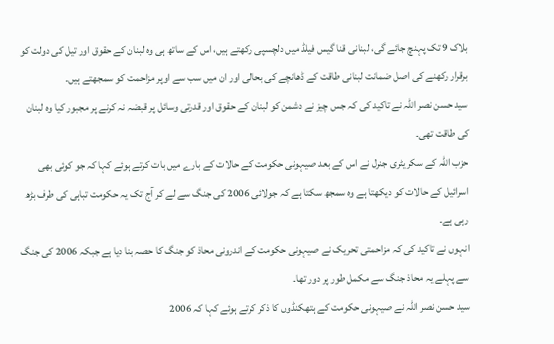بلاک 9 تک پہنچ جائے گی، لبنانی قنا گیس فیلڈ میں دلچسپی رکھتے ہیں، اس کے ساتھ ہی وہ لبنان کے حقوق اور تیل کی دولت کو برقرار رکھنے کی اصل ضمانت لبنانی طاقت کے ڈھانچے کی بحالی اور ان میں سب سے اوپر مزاحمت کو سمجھتے ہیں۔
سید حسن نصر اللہ نے تاکید کی کہ جس چیز نے دشمن کو لبنان کے حقوق اور قدرتی وسائل پر قبضہ نہ کرنے پر مجبور کیا وہ لبنان کی طاقت تھی۔
حزب اللہ کے سکریٹری جنرل نے اس کے بعد صیہونی حکومت کے حالات کے بارے میں بات کرتے ہوئے کہا کہ جو کوئی بھی اسرائیل کے حالات کو دیکھتا ہے وہ سمجھ سکتا ہے کہ جولائی 2006 کی جنگ سے لے کر آج تک یہ حکومت تباہی کی طرف بڑھ رہی ہے۔
انہوں نے تاکید کی کہ مزاحمتی تحریک نے صیہونی حکومت کے اندرونی محاذ کو جنگ کا حصہ بنا دیا ہے جبکہ 2006 کی جنگ سے پہلے یہ محاذ جنگ سے مکمل طور پر دور تھا۔
سید حسن نصر اللہ نے صیہونی حکومت کے ہتھکنڈوں کا ذکر کرتے ہوئے کہا کہ 2006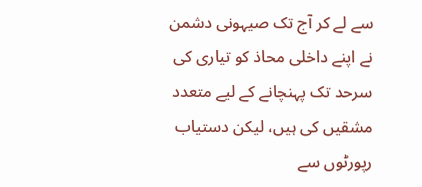سے لے کر آج تک صیہونی دشمن نے اپنے داخلی محاذ کو تیاری کی سرحد تک پہنچانے کے لیے متعدد مشقیں کی ہیں، لیکن دستیاب رپورٹوں سے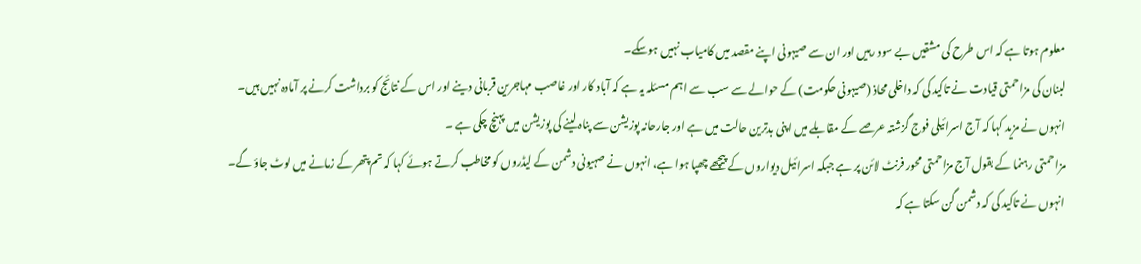معلوم ہوتا ہے کہ اس طرح کی مشقیں بے سود رہیں اور ان سے صیہونی اپنے مقصد میں کامیاب نہیں ہوسکے۔
لبنان کی مزاحمتی قیادت نے تاکید کی کہ داخلی محاذ (صیہونی حکومت) کے حوالے سے سب سے اہم مسئلہ یہ ہے کہ آباد کار اور غاصب مہاجرین قربانی دینے اور اس کے نتائج کو برداشت کرنے پر آمادہ نہیں ہیں۔
انہوں نے مزید کہا کہ آج اسرائیلی فوج گزشتہ عرصے کے مقابلے میں اپنی بدترین حالت میں ہے اور جارحانہ پوزیشن سے پناہ لینے کی پوزیشن میں پہنچ چکی ہے ۔
مزاحمتی رہنما کے بقول آج مزاحمتی محور فرنٹ لائن پر ہے جبکہ اسرائیل دیواروں کے پیچھے چھپا ہوا ہے، انہوں نے صہیونی دشمن کے لیڈروں کو مخاطب کرتے ہوئے کہا کہ تم پتھر کے زمانے میں لوٹ جاؤ گے۔
انہوں نے تاکید کی کہ دشمن گن سکتا ہے کہ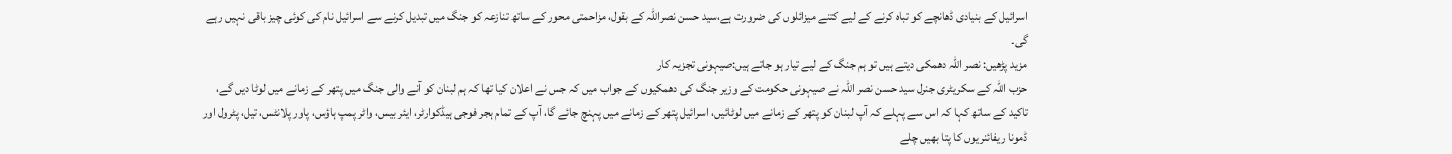اسرائیل کے بنیادی ڈھانچے کو تباہ کرنے کے لیے کتنے میزائلوں کی ضرورت ہے،سید حسن نصراللہ کے بقول، مزاحمتی محور کے ساتھ تنازعہ کو جنگ میں تبدیل کرنے سے اسرائیل نام کی کوئی چیز باقی نہیں رہے گی۔
مزید پڑھیں: نصر اللہ دھمکی دیتے ہیں تو ہم جنگ کے لیے تیار ہو جاتے ہیں:صیہونی تجزیہ کار
حزب اللہ کے سکریٹری جنرل سید حسن نصر اللہ نے صیہونی حکومت کے وزیر جنگ کی دھمکیوں کے جواب میں کہ جس نے اعلان کیا تھا کہ ہم لبنان کو آنے والی جنگ میں پتھر کے زمانے میں لوٹا دیں گے، تاکید کے ساتھ کہا کہ اس سے پہلے کہ آپ لبنان کو پتھر کے زمانے میں لوٹائیں، اسرائیل پتھر کے زمانے میں پہنچ جائے گا، آپ کے تمام ہجر فوجی ہیڈکوارٹر، ایئر بیس، واٹر پمپ ہاؤس، پاور پلانٹس، تیل، پٹرول اور ڈمونا ریفائنریوں کا پتا بھیں چلے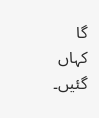گا کہاں گئیں۔